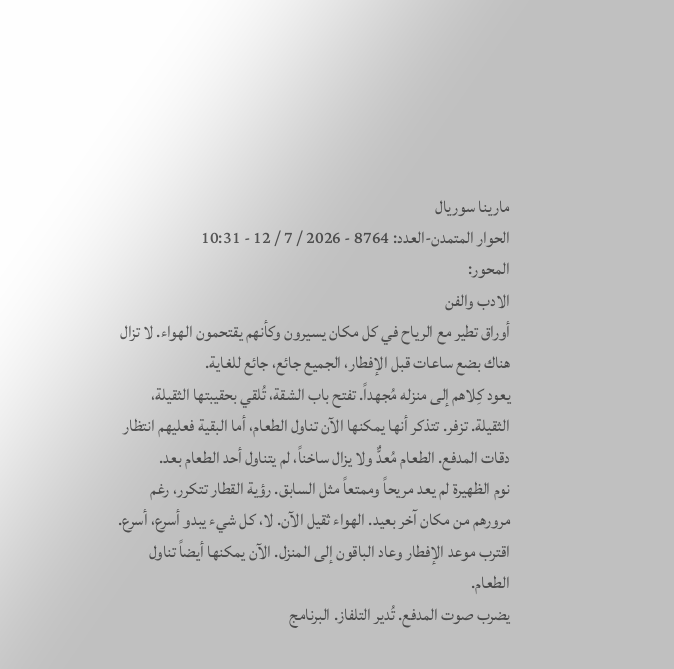مارينا سوريال
الحوار المتمدن-العدد: 8764 - 2026 / 7 / 12 - 10:31
المحور:
الادب والفن
أوراق تطير مع الرياح في كل مكان يسيرون وكأنهم يقتحمون الهواء. لا تزال هناك بضع ساعات قبل الإفطار، الجميع جائع، جائع للغاية.
يعود كِلاهم إلى منزله مُجهداً. تفتح باب الشقة، تُلقي بحقيبتها الثقيلة، الثقيلة. تزفر. تتذكر أنها يمكنها الآن تناول الطعام، أما البقية فعليهم انتظار دقات المدفع. الطعام مُعدٌّ ولا يزال ساخناً، لم يتناول أحد الطعام بعد.
نوم الظهيرة لم يعد مريحاً وممتعاً مثل السابق. رؤية القطار تتكرر، رغم مرورهم من مكان آخر بعيد. الهواء ثقيل الآن. لا، كل شيء يبدو أسرع، أسرع. اقترب موعد الإفطار وعاد الباقون إلى المنزل. الآن يمكنها أيضاً تناول الطعام.
يضرب صوت المدفع. تُدير التلفاز. البرنامج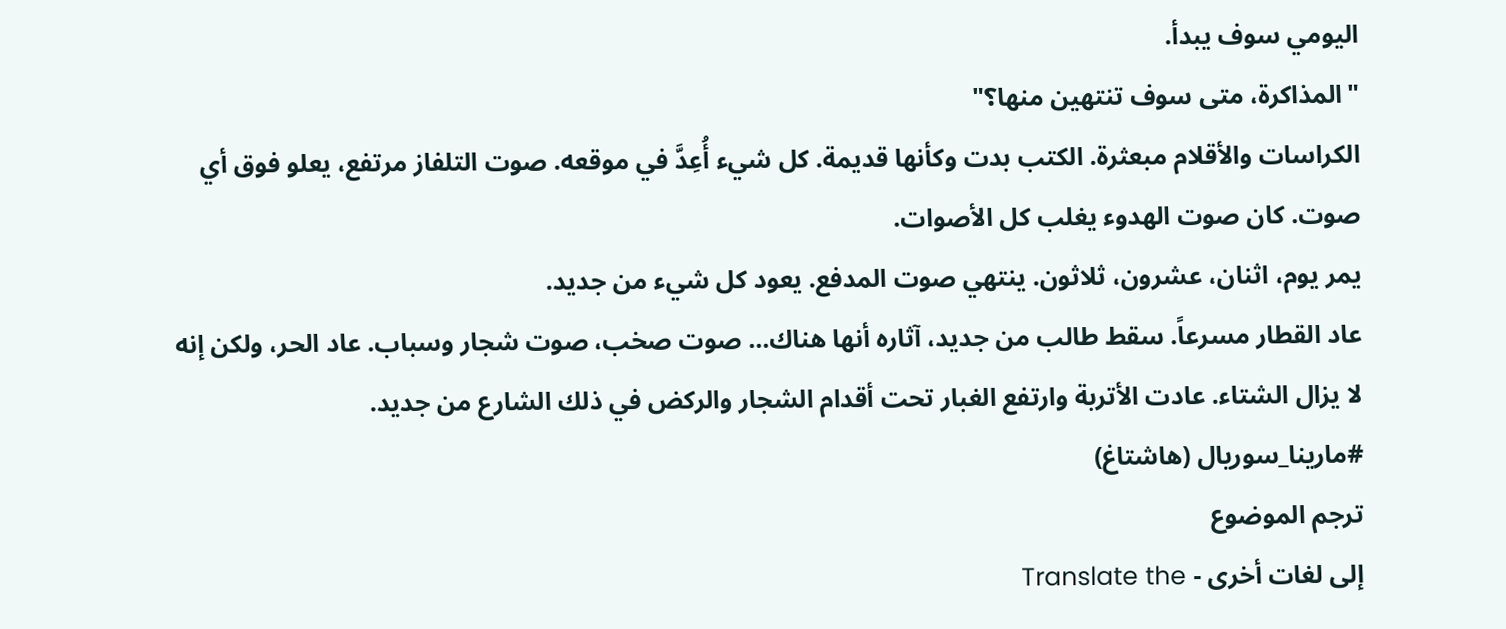اليومي سوف يبدأ.
"المذاكرة، متى سوف تنتهين منها؟"
الكراسات والأقلام مبعثرة. الكتب بدت وكأنها قديمة. كل شيء أُعِدَّ في موقعه. صوت التلفاز مرتفع، يعلو فوق أي صوت. كان صوت الهدوء يغلب كل الأصوات.
يمر يوم، اثنان، عشرون، ثلاثون. ينتهي صوت المدفع. يعود كل شيء من جديد.
عاد القطار مسرعاً. سقط طالب من جديد، آثاره أنها هناك... صوت صخب، صوت شجار وسباب. عاد الحر، ولكن إنه لا يزال الشتاء. عادت الأتربة وارتفع الغبار تحت أقدام الشجار والركض في ذلك الشارع من جديد.
#مارينا_سوريال (هاشتاغ)
ترجم الموضوع
إلى لغات أخرى - Translate the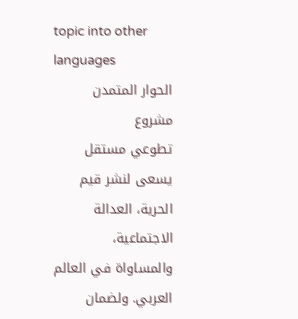topic into other
languages
الحوار المتمدن مشروع
تطوعي مستقل يسعى لنشر قيم الحرية، العدالة الاجتماعية، والمساواة في العالم
العربي. ولضمان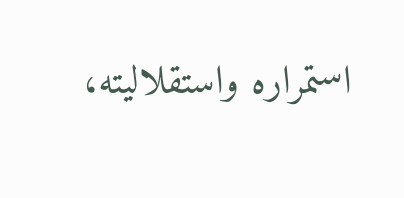استمراره واستقلاليته،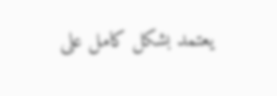يعتمد بشكل كامل على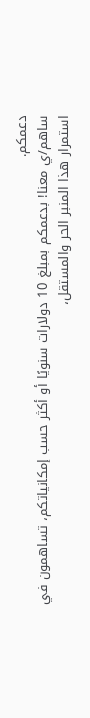دعمكم.
ساهم/ي معنا! بدعمكم بمبلغ 10 دولارات سنويًا أو أكثر حسب إمكانياتكم، تساهمون في
استمرار هذا المنبر الحر والمستقل،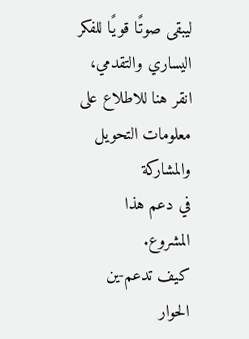ليبقى صوتًا قويًا للفكر اليساري والتقدمي،
انقر هنا للاطلاع على معلومات التحويل والمشاركة
في دعم هذا المشروع.
كيف تدعم-ين الحوار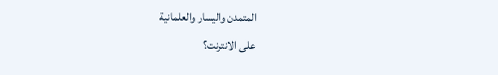المتمدن واليسار والعلمانية
على الانترنت؟